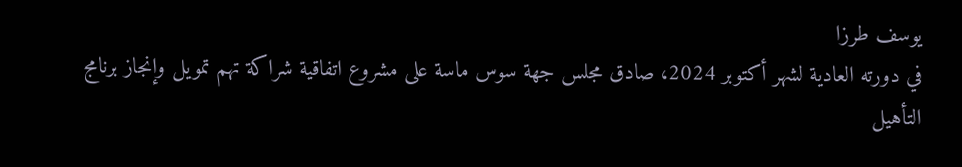يوسف طرزا
في دورته العادية لشهر أكتوبر 2024، صادق مجلس جهة سوس ماسة على مشروع اتفاقية شراكة تهم تمويل وإنجاز برنامج التأهيل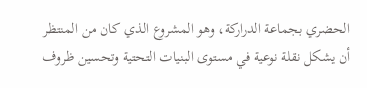الحضري بجماعة الدراركة، وهو المشروع الذي كان من المنتظر أن يشكل نقلة نوعية في مستوى البنيات التحتية وتحسين ظروف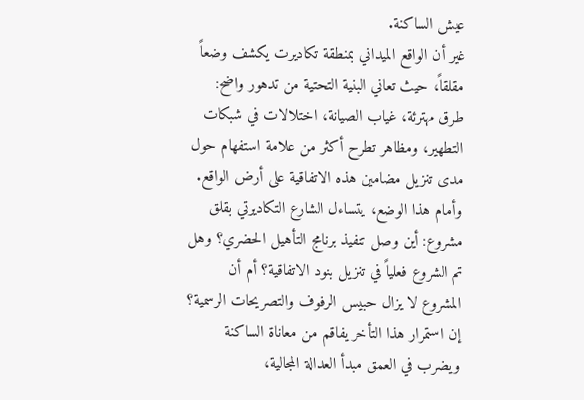عيش الساكنة.
غير أن الواقع الميداني بمنطقة تكاديرت يكشف وضعاً مقلقاً، حيث تعاني البنية التحتية من تدهور واضح: طرق مهترئة، غياب الصيانة، اختلالات في شبكات التطهير، ومظاهر تطرح أكثر من علامة استفهام حول مدى تنزيل مضامين هذه الاتفاقية على أرض الواقع.
وأمام هذا الوضع، يتساءل الشارع التكاديرتي بقلق مشروع: أين وصل تنفيذ برنامج التأهيل الحضري؟ وهل تم الشروع فعلياً في تنزيل بنود الاتفاقية؟ أم أن المشروع لا يزال حبيس الرفوف والتصريحات الرسمية؟
إن استمرار هذا التأخر يفاقم من معاناة الساكنة ويضرب في العمق مبدأ العدالة المجالية،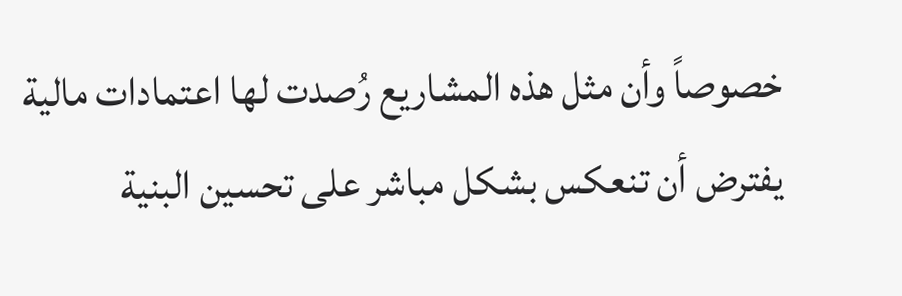خصوصاً وأن مثل هذه المشاريع رُصدت لها اعتمادات مالية يفترض أن تنعكس بشكل مباشر على تحسين البنية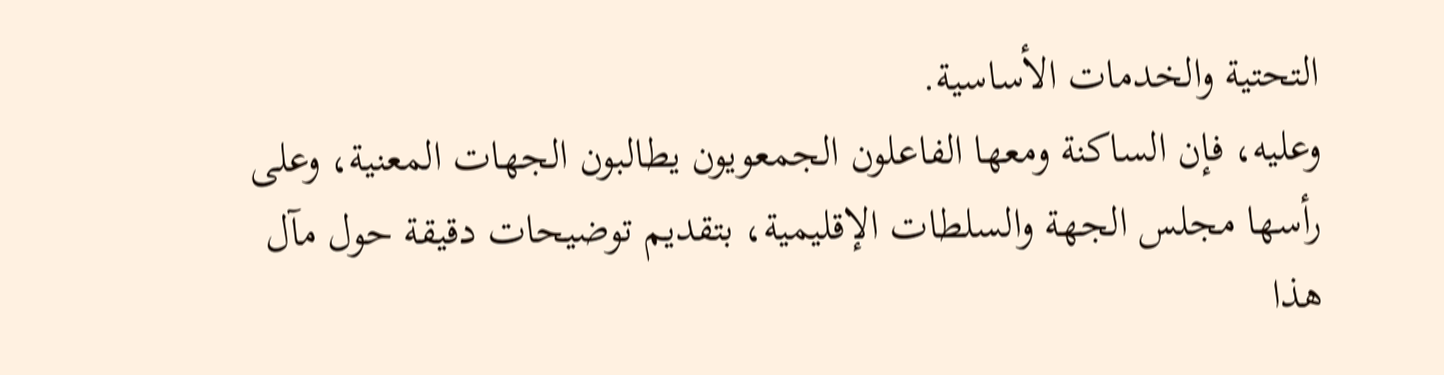التحتية والخدمات الأساسية.
وعليه، فإن الساكنة ومعها الفاعلون الجمعويون يطالبون الجهات المعنية، وعلى رأسها مجلس الجهة والسلطات الإقليمية، بتقديم توضيحات دقيقة حول مآل هذا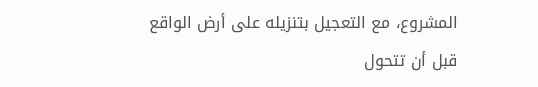المشروع، مع التعجيل بتنزيله على أرض الواقع قبل أن تتحول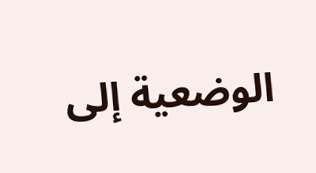الوضعية إلى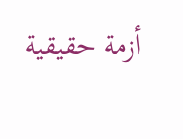أزمة حقيقية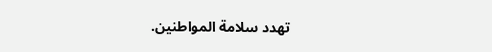تهدد سلامة المواطنين.